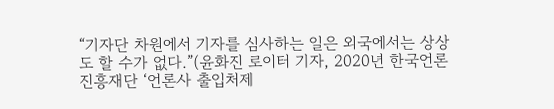“기자단 차원에서 기자를 심사하는 일은 외국에서는 상상도 할 수가 없다.”(윤화진 로이터 기자, 2020년 한국언론진흥재단 ‘언론사 출입처제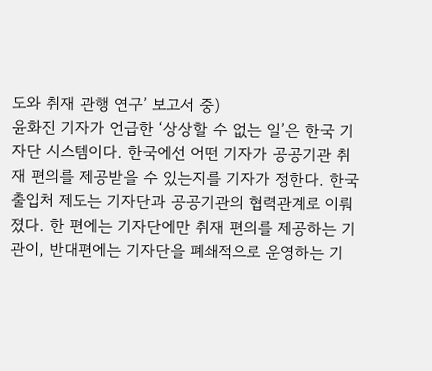도와 취재 관행 연구’ 보고서 중)
윤화진 기자가 언급한 ‘상상할 수 없는 일’은 한국 기자단 시스템이다. 한국에선 어떤 기자가 공공기관 취재 편의를 제공받을 수 있는지를 기자가 정한다. 한국 출입처 제도는 기자단과 공공기관의 협력관계로 이뤄졌다. 한 편에는 기자단에만 취재 편의를 제공하는 기관이, 반대편에는 기자단을 폐쇄적으로 운영하는 기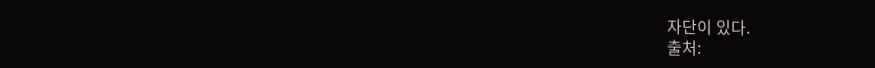자단이 있다.
출처: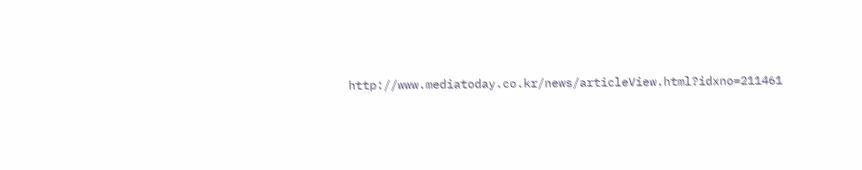http://www.mediatoday.co.kr/news/articleView.html?idxno=211461